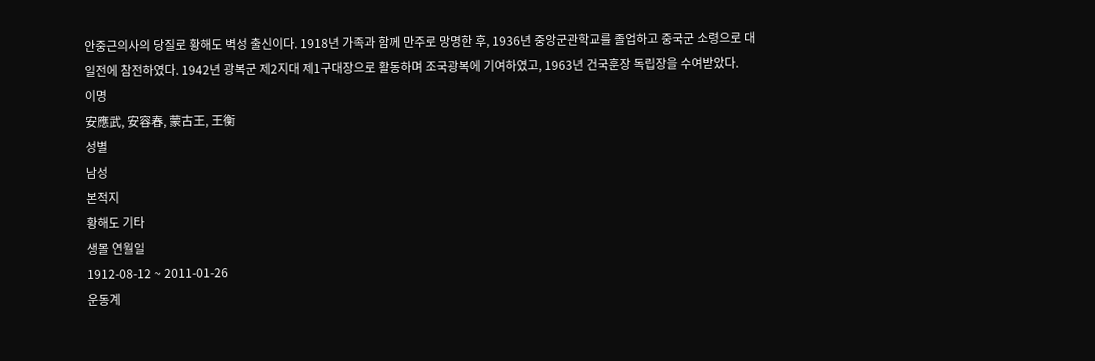안중근의사의 당질로 황해도 벽성 출신이다. 1918년 가족과 함께 만주로 망명한 후, 1936년 중앙군관학교를 졸업하고 중국군 소령으로 대일전에 참전하였다. 1942년 광복군 제2지대 제1구대장으로 활동하며 조국광복에 기여하였고, 1963년 건국훈장 독립장을 수여받았다.
이명
安應武, 安容春, 蒙古王, 王衡
성별
남성
본적지
황해도 기타
생몰 연월일
1912-08-12 ~ 2011-01-26
운동계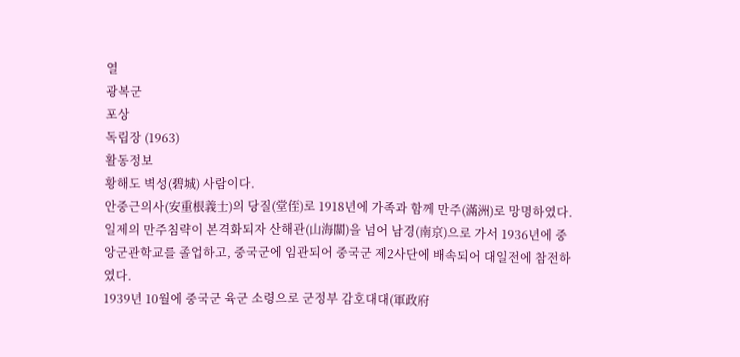열
광복군
포상
독립장 (1963)
활동정보
황해도 벽성(碧城) 사람이다.
안중근의사(安重根義士)의 당질(堂侄)로 1918년에 가족과 함께 만주(滿洲)로 망명하였다.
일제의 만주침략이 본격화되자 산해관(山海關)을 넘어 남경(南京)으로 가서 1936년에 중앙군관학교를 졸업하고, 중국군에 임관되어 중국군 제2사단에 배속되어 대일전에 참전하였다.
1939년 10월에 중국군 육군 소령으로 군정부 감호대대(軍政府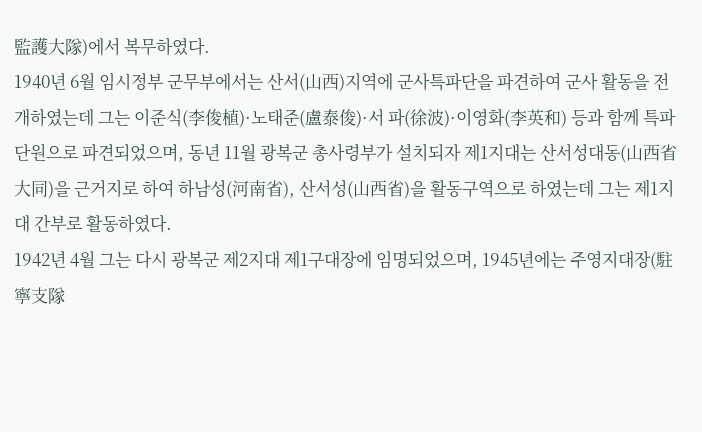監護大隊)에서 복무하였다.
1940년 6월 임시정부 군무부에서는 산서(山西)지역에 군사특파단을 파견하여 군사 활동을 전개하였는데 그는 이준식(李俊植)·노태준(盧泰俊)·서 파(徐波)·이영화(李英和) 등과 함께 특파단원으로 파견되었으며, 동년 11월 광복군 총사령부가 설치되자 제1지대는 산서성대동(山西省大同)을 근거지로 하여 하남성(河南省), 산서성(山西省)을 활동구역으로 하였는데 그는 제1지대 간부로 활동하였다.
1942년 4월 그는 다시 광복군 제2지대 제1구대장에 임명되었으며, 1945년에는 주영지대장(駐寧支隊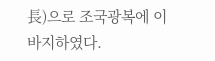長)으로 조국광복에 이바지하였다.